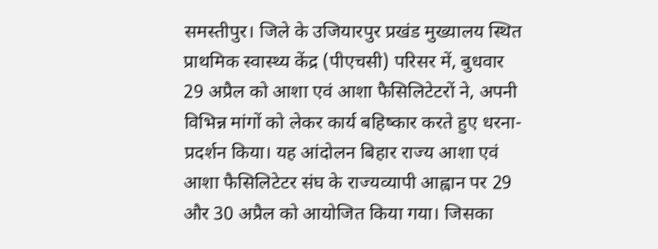समस्तीपुर। जिले के उजियारपुर प्रखंड मुख्यालय स्थित प्राथमिक स्वास्थ्य केंद्र (पीएचसी) परिसर में, बुधवार 29 अप्रैल को आशा एवं आशा फैसिलिटेटरों ने, अपनी विभिन्न मांगों को लेकर कार्य बहिष्कार करते हुए धरना-प्रदर्शन किया। यह आंदोलन बिहार राज्य आशा एवं आशा फैसिलिटेटर संघ के राज्यव्यापी आह्वान पर 29 और 30 अप्रैल को आयोजित किया गया। जिसका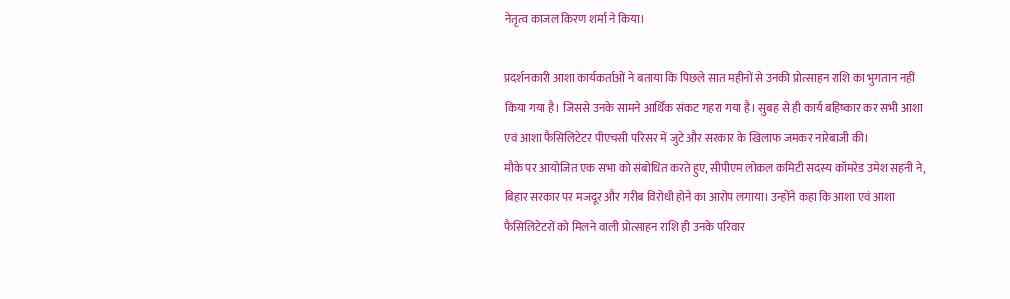नेतृत्व काजल किरण शर्मा ने किया।

प्रदर्शनकारी आशा कार्यकर्ताओं ने बताया कि पिछले सात महीनों से उनकी प्रोत्साहन राशि का भुगतान नहीं किया गया है। जिससे उनके सामने आर्थिक संकट गहरा गया है। सुबह से ही कार्य बहिष्कार कर सभी आशा एवं आशा फैसिलिटेटर पीएचसी परिसर में जुटे और सरकार के खिलाफ जमकर नारेबाजी की।
मौके पर आयोजित एक सभा को संबोधित करते हुए, सीपीएम लोकल कमिटी सदस्य कॉमरेड उमेश सहनी ने, बिहार सरकार पर मजदूर और गरीब विरोधी होने का आरोप लगाया। उन्होंने कहा कि आशा एवं आशा फैसिलिटेटरों को मिलने वाली प्रोत्साहन राशि ही उनके परिवार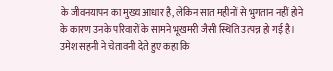के जीवनयापन का मुख्य आधार है, लेकिन सात महीनों से भुगतान नहीं होने के कारण उनके परिवारों के सामने भूखमरी जैसी स्थिति उत्पन्न हो गई है।
उमेश सहनी ने चेतावनी देते हुए कहा कि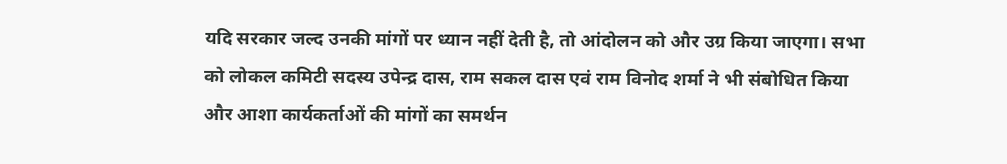यदि सरकार जल्द उनकी मांगों पर ध्यान नहीं देती है, तो आंदोलन को और उग्र किया जाएगा। सभा को लोकल कमिटी सदस्य उपेन्द्र दास, राम सकल दास एवं राम विनोद शर्मा ने भी संबोधित किया और आशा कार्यकर्ताओं की मांगों का समर्थन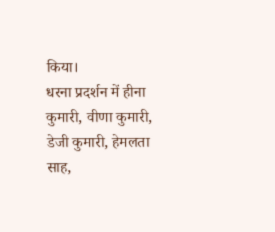किया।
धरना प्रदर्शन में हीना कुमारी, वीणा कुमारी, डेजी कुमारी, हेमलता साह,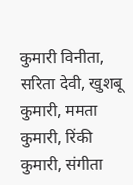कुमारी विनीता, सरिता देवी, खुशबू कुमारी, ममता कुमारी, रिंकी कुमारी, संगीता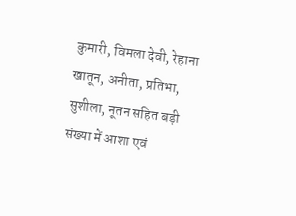कुमारी, विमला देवी, रेहाना खातून, अनीता, प्रतिभा, सुशीला, नूतन सहित बड़ी संख्या में आशा एवं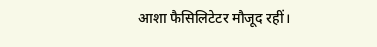आशा फैसिलिटेटर मौजूद रहीं।